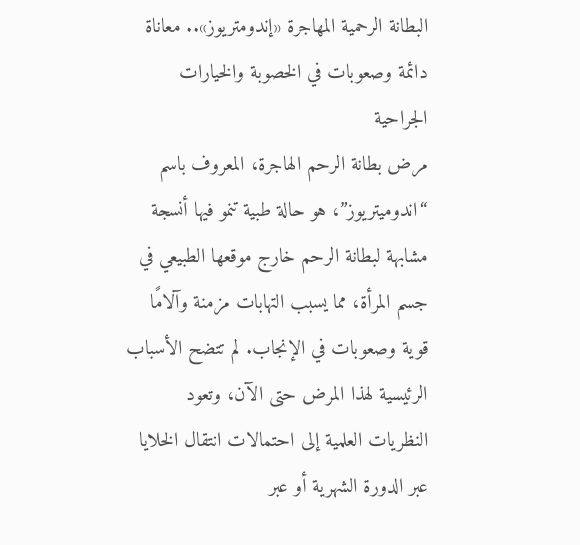البطانة الرحمية المهاجرة «إندومتريوز».. معاناة دائمة وصعوبات في الخصوبة والخيارات الجراحية
مرض بطانة الرحم الهاجرة، المعروف باسم “اندوميتريوز”، هو حالة طبية تنمو فيها أنسجة مشابهة لبطانة الرحم خارج موقعها الطبيعي في جسم المرأة، مما يسبب التهابات مزمنة وآلامًا قوية وصعوبات في الإنجاب. لم تتضح الأسباب الرئيسية لهذا المرض حتى الآن، وتعود النظريات العلمية إلى احتمالات انتقال الخلايا عبر الدورة الشهرية أو عبر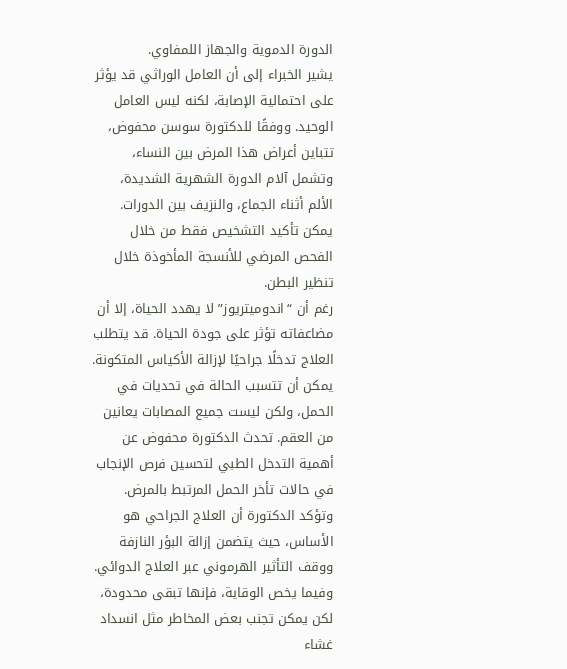الدورة الدموية والجهاز اللمفاوي.
يشير الخبراء إلى أن العامل الوراثي قد يؤثر على احتمالية الإصابة، لكنه ليس العامل الوحيد. ووفقًا للدكتورة سوسن محفوض، تتباين أعراض هذا المرض بين النساء، وتشمل آلام الدورة الشهرية الشديدة، الألم أثناء الجماع، والنزيف بين الدورات. يمكن تأكيد التشخيص فقط من خلال الفحص المرضي للأنسجة المأخوذة خلال تنظير البطن.
رغم أن “اندوميتريوز” لا يهدد الحياة، إلا أن مضاعفاته تؤثر على جودة الحياة. قد يتطلب العلاج تدخلًا جراحيًا لإزالة الأكياس المتكونة. يمكن أن تتسبب الحالة في تحديات في الحمل، ولكن ليست جميع المصابات يعانين من العقم. تحدث الدكتورة محفوض عن أهمية التدخل الطبي لتحسين فرص الإنجاب في حالات تأخر الحمل المرتبط بالمرض.
وتؤكد الدكتورة أن العلاج الجراحي هو الأساس، حيث يتضمن إزالة البؤر النازفة ووقف التأثير الهرموني عبر العلاج الدوائي. وفيما يخص الوقاية، فإنها تبقى محدودة، لكن يمكن تجنب بعض المخاطر مثل انسداد غشاء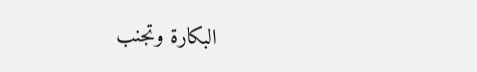البكارة وتجنب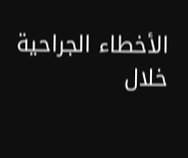الأخطاء الجراحية خلال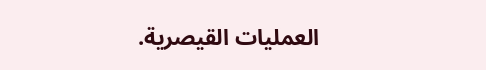العمليات القيصرية.